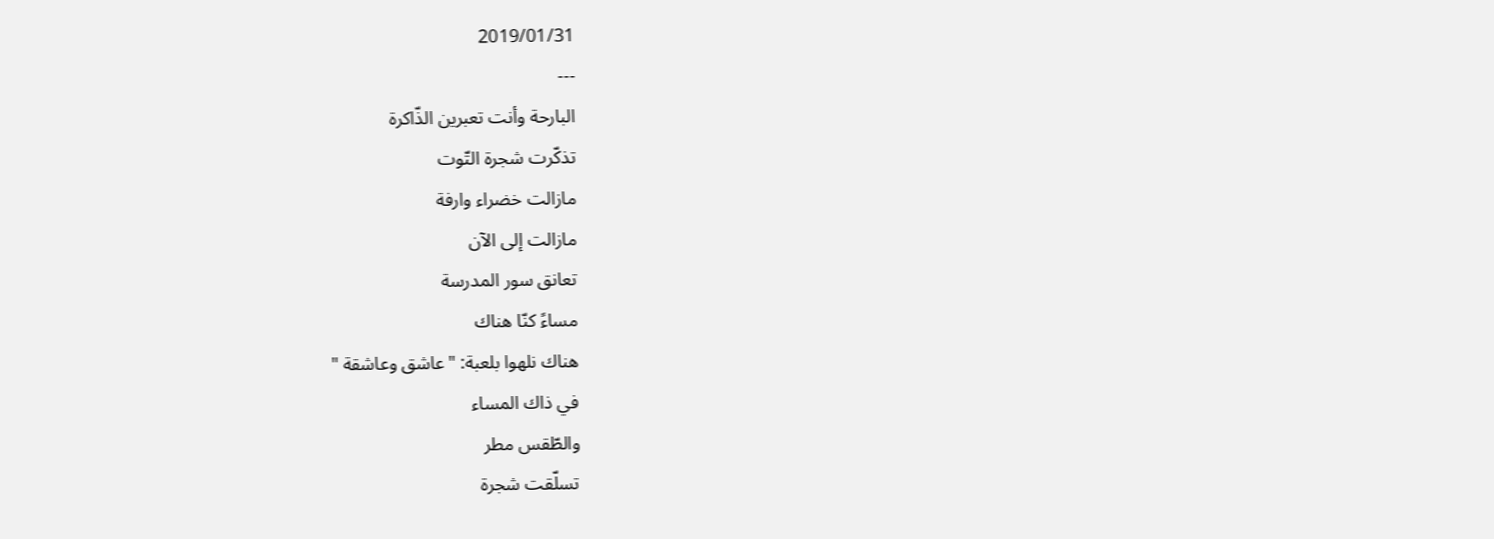2019/01/31
---
البارحة وأنت تعبرين الذّاكرة
تذكّرت شجرة التّوت
مازالت خضراء وارفة
مازالت إلى الآن
تعانق سور المدرسة
مساءً كنّا هناك
هناك نلهوا بلعبة: "عاشق وعاشقة "
في ذاك المساء
والطّقس مطر
تسلّقت شجرة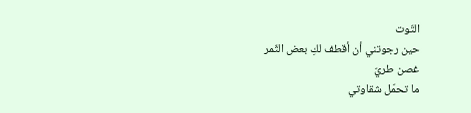التّوت
حين رجوتني أن أقطف لكِ بعض الثّمر
غصن طريّ
ما تحمّل شقاوتي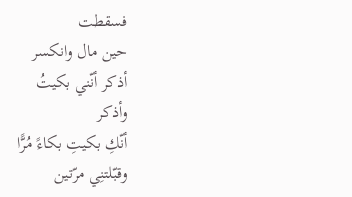فسقطت
حين مال وانكسر
أذكر أنّني بكيتُ
وأذكر
أنّكِ بكيتِ بكاءً مُرًّا
وقبّلتنِي مرّتين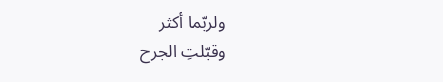ولربّما أكثر
وقبّلتِ الجرح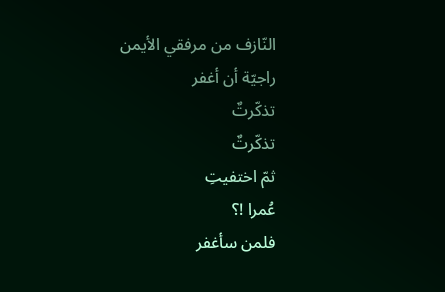النّازف من مرفقي الأيمن
راجيّة أن أغفر
تذكّرتٌ
تذكّرتٌ
ثمّ اختفيتِ
عُمرا !؟
فلمن سأغفر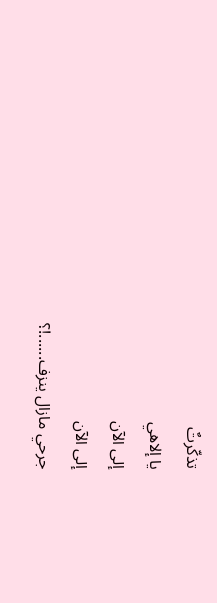تذكّرتٌ
يا إلاهي
إلى الآن
إلى الآن
جرحي مازال ينزف......!؟